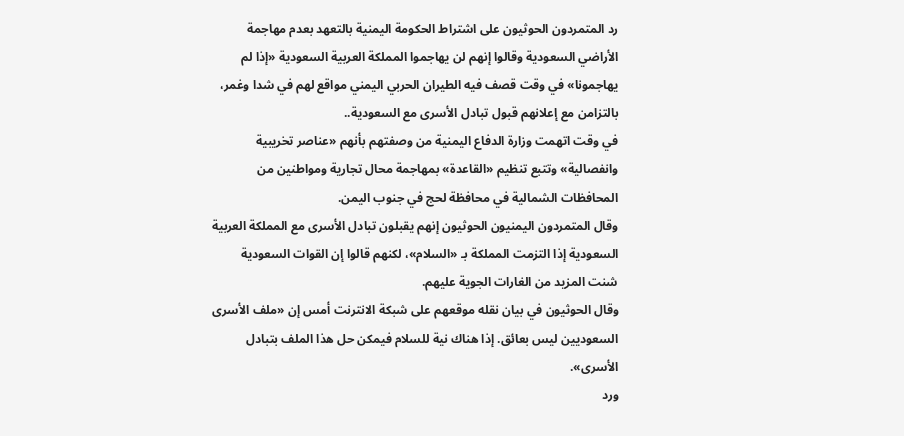رد المتمردون الحوثيون على اشتراط الحكومة اليمنية بالتعهد بعدم مهاجمة الأراضي السعودية وقالوا إنهم لن يهاجموا المملكة العربية السعودية «إذا لم يهاجمونا» في وقت قصف فيه الطيران الحربي اليمني مواقع لهم في شدا وغمر، بالتزامن مع إعلانهم قبول تبادل الأسرى مع السعودية..
في وقت اتهمت وزارة الدفاع اليمنية من وصفتهم بأنهم «عناصر تخريبية وانفصالية» وتتبع تنظيم «القاعدة» بمهاجمة محال تجارية ومواطنين من المحافظات الشمالية في محافظة لحج في جنوب اليمن.
وقال المتمردون اليمنيون الحوثيون إنهم يقبلون تبادل الأسرى مع المملكة العربية السعودية إذا التزمت المملكة بـ «السلام»، لكنهم قالوا إن القوات السعودية شنت المزيد من الغارات الجوية عليهم.
وقال الحوثيون في بيان نقله موقعهم على شبكة الانترنت أمس إن «ملف الأسرى السعوديين ليس بعائق. إذا هناك نية للسلام فيمكن حل هذا الملف بتبادل الأسرى».
ورد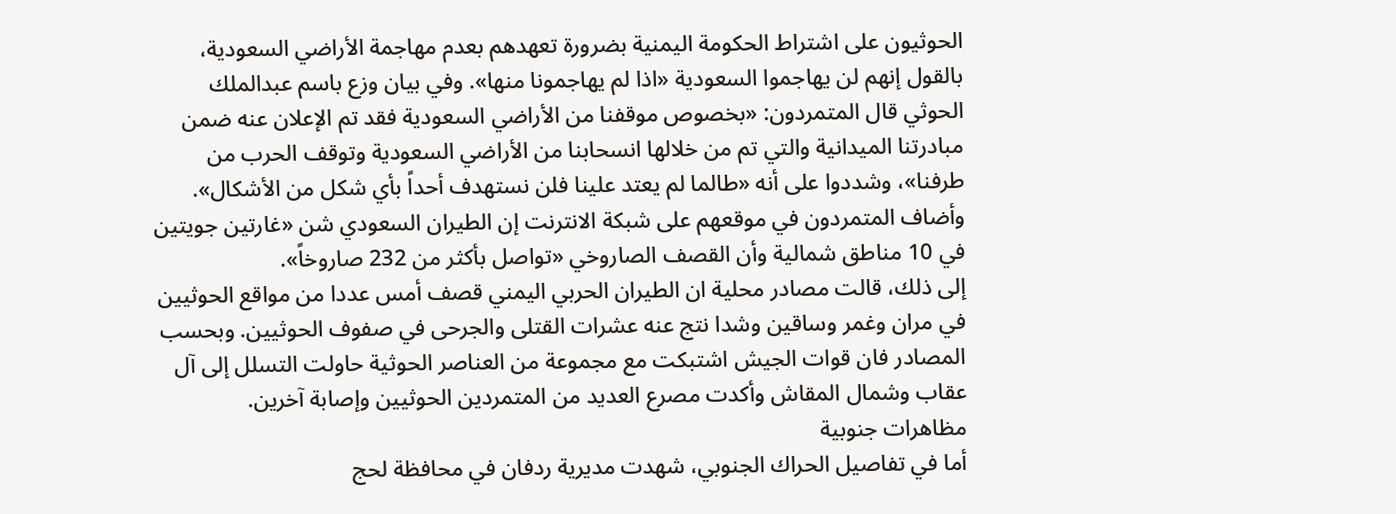الحوثيون على اشتراط الحكومة اليمنية بضرورة تعهدهم بعدم مهاجمة الأراضي السعودية، بالقول إنهم لن يهاجموا السعودية «اذا لم يهاجمونا منها». وفي بيان وزع باسم عبدالملك الحوثي قال المتمردون: «بخصوص موقفنا من الأراضي السعودية فقد تم الإعلان عنه ضمن مبادرتنا الميدانية والتي تم من خلالها انسحابنا من الأراضي السعودية وتوقف الحرب من طرفنا»، وشددوا على أنه «طالما لم يعتد علينا فلن نستهدف أحداً بأي شكل من الأشكال».
وأضاف المتمردون في موقعهم على شبكة الانترنت إن الطيران السعودي شن «غارتين جويتين في 10 مناطق شمالية وأن القصف الصاروخي «تواصل بأكثر من 232 صاروخاً».
إلى ذلك، قالت مصادر محلية ان الطيران الحربي اليمني قصف أمس عددا من مواقع الحوثيين في مران وغمر وساقين وشدا نتج عنه عشرات القتلى والجرحى في صفوف الحوثيين. وبحسب المصادر فان قوات الجيش اشتبكت مع مجموعة من العناصر الحوثية حاولت التسلل إلى آل عقاب وشمال المقاش وأكدت مصرع العديد من المتمردين الحوثيين وإصابة آخرين.
مظاهرات جنوبية
أما في تفاصيل الحراك الجنوبي، شهدت مديرية ردفان في محافظة لحج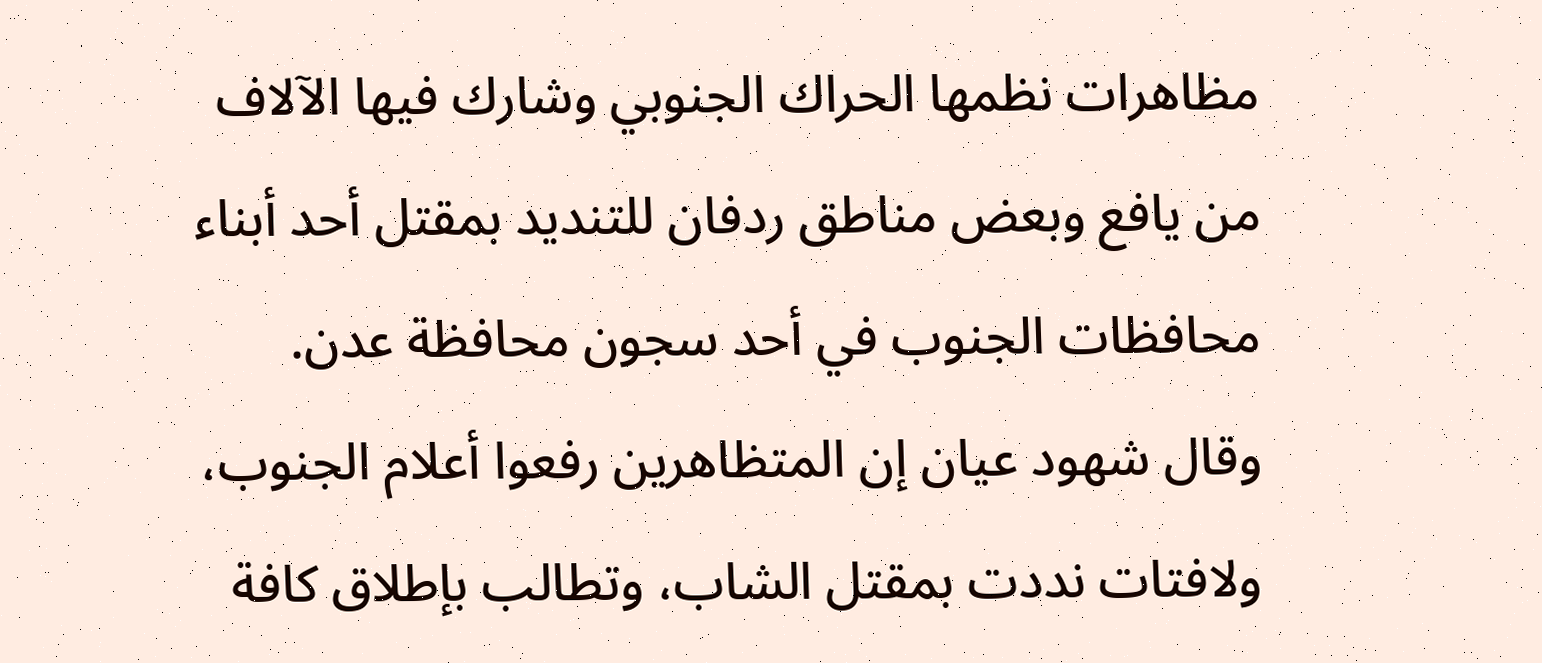مظاهرات نظمها الحراك الجنوبي وشارك فيها الآلاف من يافع وبعض مناطق ردفان للتنديد بمقتل أحد أبناء محافظات الجنوب في أحد سجون محافظة عدن.
وقال شهود عيان إن المتظاهرين رفعوا أعلام الجنوب، ولافتات نددت بمقتل الشاب، وتطالب بإطلاق كافة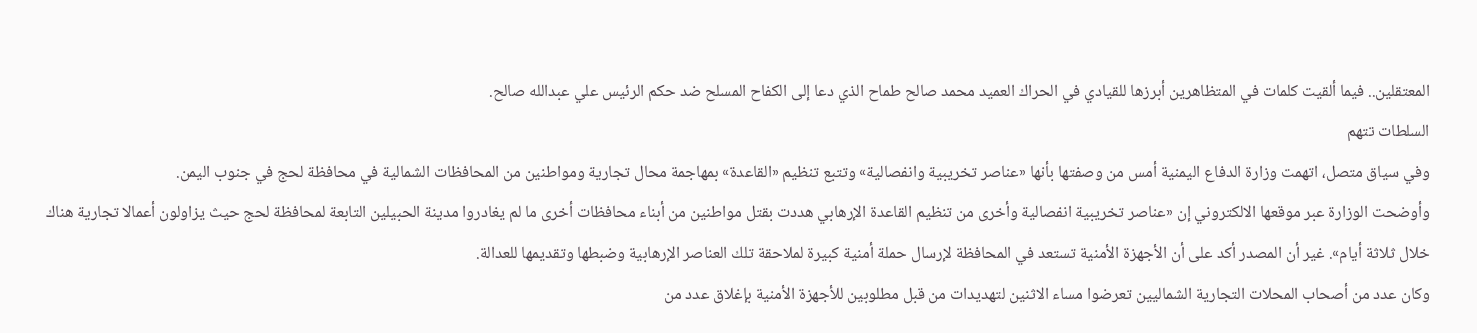المعتقلين.. فيما ألقيت كلمات في المتظاهرين أبرزها للقيادي في الحراك العميد محمد صالح طماح الذي دعا إلى الكفاح المسلح ضد حكم الرئيس علي عبدالله صالح.
السلطات تتهم
وفي سياق متصل، اتهمت وزارة الدفاع اليمنية أمس من وصفتها بأنها «عناصر تخريبية وانفصالية» وتتبع تنظيم «القاعدة» بمهاجمة محال تجارية ومواطنين من المحافظات الشمالية في محافظة لحج في جنوب اليمن.
وأوضحت الوزارة عبر موقعها الالكتروني إن «عناصر تخريبية انفصالية وأخرى من تنظيم القاعدة الإرهابي هددت بقتل مواطنين من أبناء محافظات أخرى ما لم يغادروا مدينة الحبيلين التابعة لمحافظة لحج حيث يزاولون أعمالا تجارية هناك خلال ثلاثة أيام». غير أن المصدر أكد على أن الأجهزة الأمنية تستعد في المحافظة لإرسال حملة أمنية كبيرة لملاحقة تلك العناصر الإرهابية وضبطها وتقديمها للعدالة.
وكان عدد من أصحاب المحلات التجارية الشماليين تعرضوا مساء الاثنين لتهديدات من قبل مطلوبين للأجهزة الأمنية بإغلاق عدد من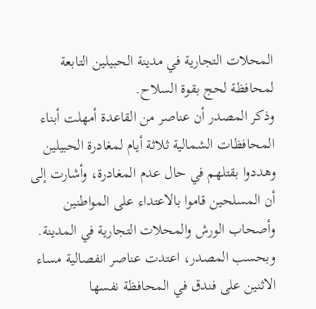المحلات التجارية في مدينة الحبيلين التابعة لمحافظة لحج بقوة السلاح.
وذكر المصدر أن عناصر من القاعدة أمهلت أبناء المحافظات الشمالية ثلاثة أيام لمغادرة الحبيلين وهددوا بقتلهم في حال عدم المغادرة، وأشارت إلى أن المسلحين قاموا بالاعتداء على المواطنين وأصحاب الورش والمحلات التجارية في المدينة.
وبحسب المصدر، اعتدت عناصر انفصالية مساء الاثنين على فندق في المحافظة نفسها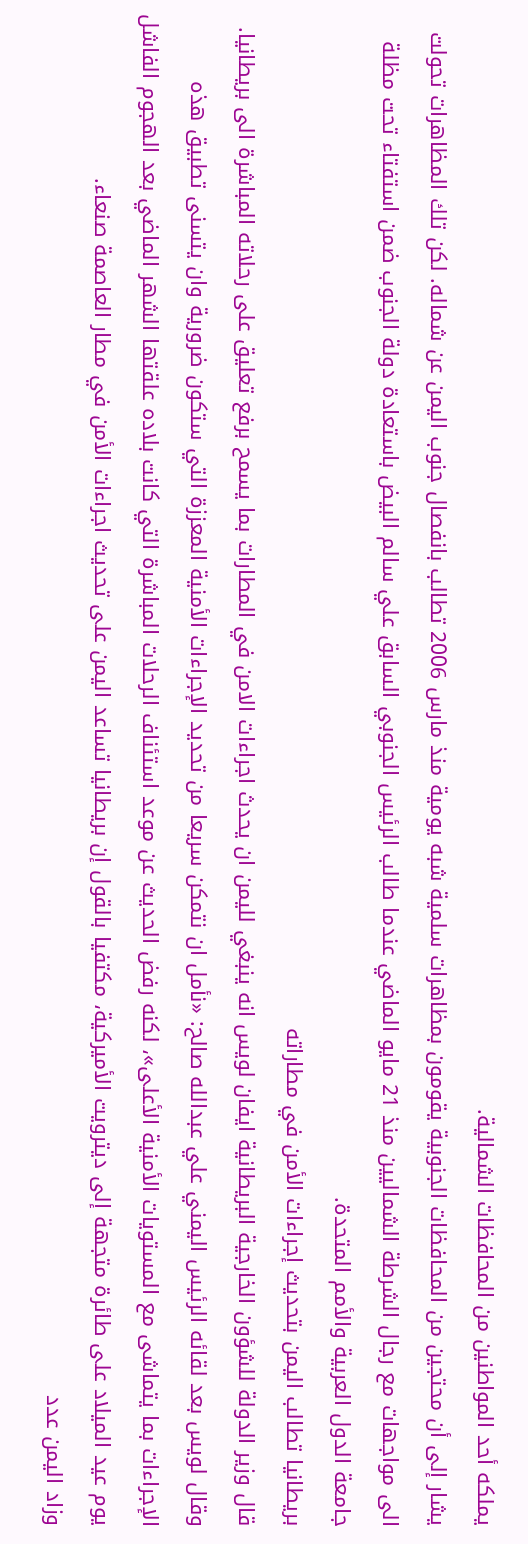يملكه أحد المواطنين من المحافظات الشمالية.
يشار إلى أن محتجين من المحافظات الجنوبية يقومون بمظاهرات سلمية شبه يومية منذ مارس 2006 تطالب بانفصال جنوب اليمن عن شماله. لكن تلك المظاهرات تحولت الى مواجهات مع رجال الشرطة الشماليين منذ 21 مايو الماضي عندما طالب الرئيس الجنوبي السابق علي سالم البيض باستعادة دولة الجنوب ضمن استفتاء تحت مظلة جامعة الدول العربية والأمم المتحدة.
بريطانيا تطالب اليمن بتحديث إجراءات الأمن في مطاراته
قال وزير الدولة للشؤون الخارجية البريطانية ايفان لويس انه ينبغي لليمن ان يحدث اجراءات الامن في المطارات بما يسمح برفع تعليق على رحلاته المباشرة الى بريطانيا.
وقال لويس بعد لقائه الرئيس اليمني علي عبدالله صالح: «نأمل ان نتمكن سريعا من تحديد الإجراءات الأمنية المعززة التي ستكون ضرورية وان يتسنى تطبيق هذه الإجراءات بما يتماشى مع المستويات الأمنية الأعلى»، لكنه رفض الحديث عن موعد استئناف الرحلات المباشرة التي كانت بلاده علقتها الشهر الماضي بعد الهجوم الفاشل يوم عيد الميلاد على طائرة متجهة إلى ديترويت الأميركية، مكتفيا بالقول إن بريطانيا تساعد اليمن على تحديث اجراءات الأمن في مطار العاصمة صنعاء.
وزاد اليمن عدد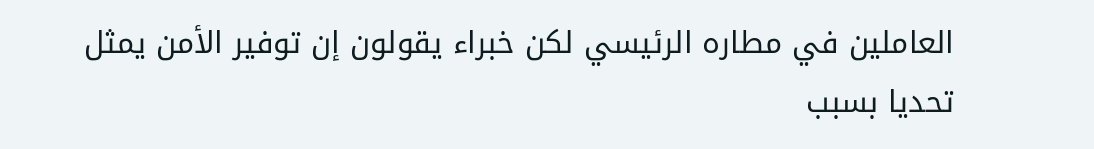العاملين في مطاره الرئيسي لكن خبراء يقولون إن توفير الأمن يمثل تحديا بسبب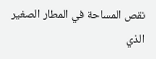نقص المساحة في المطار الصغير الذي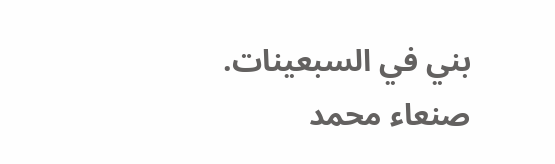بني في السبعينات.
صنعاء محمد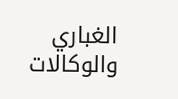الغباري والوكالات